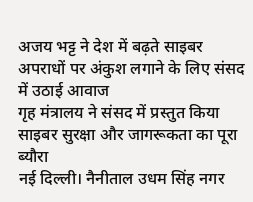अजय भट्ट ने देश में बढ़ते साइबर अपराधों पर अंकुश लगाने के लिए संसद में उठाई आवाज
गृह मंत्रालय ने संसद में प्रस्तुत किया साइबर सुरक्षा और जागरूकता का पूरा ब्यौरा
नई दिल्ली। नैनीताल उधम सिंह नगर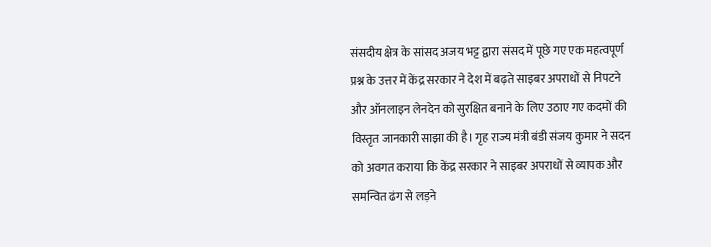संसदीय क्षेत्र के सांसद अजय भट्ट द्वारा संसद में पूछे गए एक महत्वपूर्ण प्रश्न के उत्तर में केंद्र सरकार ने देश में बढ़ते साइबर अपराधों से निपटने और ऑनलाइन लेनदेन को सुरक्षित बनाने के लिए उठाए गए कदमों की विस्तृत जानकारी साझा की है। गृह राज्य मंत्री बंडी संजय कुमार ने सदन को अवगत कराया कि केंद्र सरकार ने साइबर अपराधों से व्यापक और समन्वित ढंग से लड़ने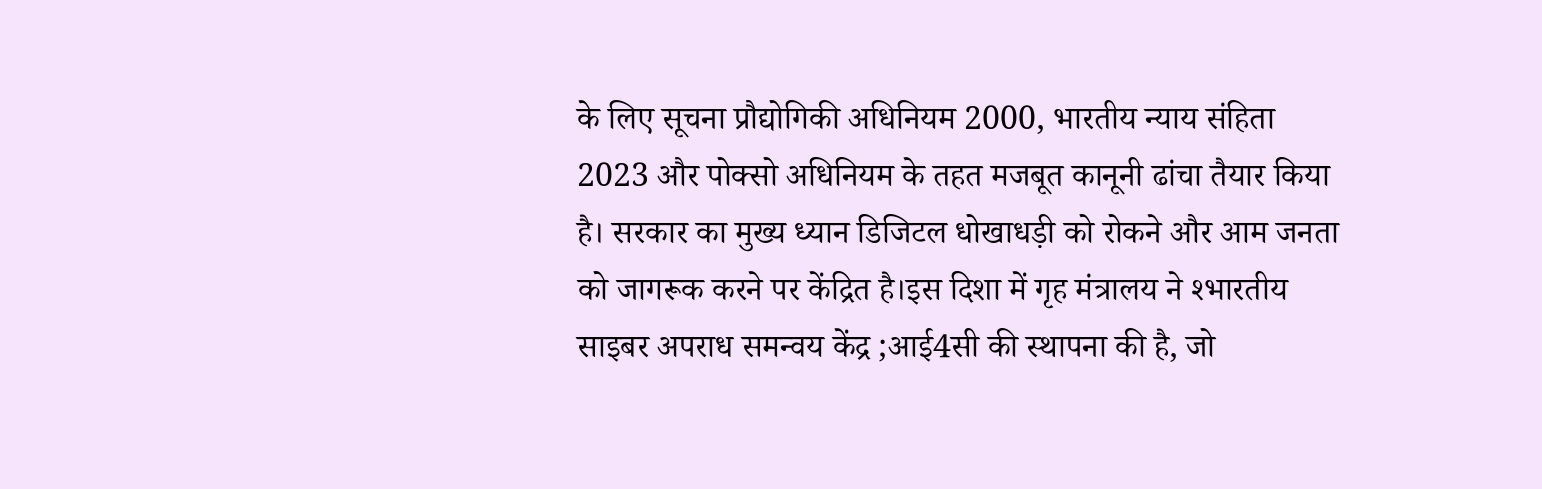के लिए सूचना प्रौद्योगिकी अधिनियम 2000, भारतीय न्याय संहिता 2023 और पोक्सो अधिनियम के तहत मजबूत कानूनी ढांचा तैयार किया है। सरकार का मुख्य ध्यान डिजिटल धोखाधड़ी को रोकने और आम जनता को जागरूक करने पर केंद्रित है।इस दिशा में गृह मंत्रालय ने श्भारतीय साइबर अपराध समन्वय केंद्र ;आई4सी की स्थापना की है, जो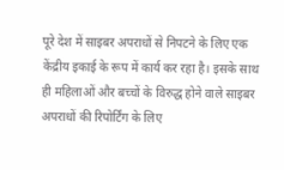पूरे देश में साइबर अपराधों से निपटने के लिए एक केंद्रीय इकाई के रूप में कार्य कर रहा है। इसके साथ ही महिलाओं और बच्चों के विरुद्ध होने वाले साइबर अपराधों की रिपोर्टिंग के लिए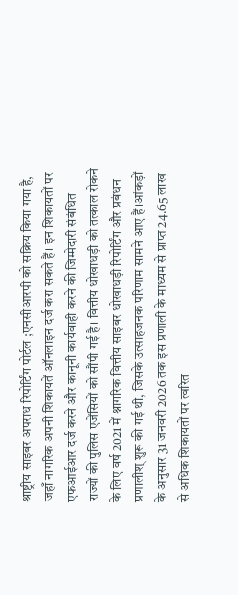श्राष्ट्रीय साइबर अपराध रिपोर्टिंग पोर्टल ;एनसीआरपी को सक्रिय किया गया है, जहाँ नागरिक अपनी शिकायतें ऑनलाइन दर्ज करा सकते हैं। इन शिकायतों पर एफआईआर दर्ज करने और कानूनी कार्यवाही करने की जिम्मेदारी संबंधित राज्यों की पुलिस एजेंसियों को सौंपी गई है। वित्तीय धोखाधड़ी को तत्काल रोकने के लिए वर्ष 2021 में श्नागरिक वित्तीय साइबर धोखाधड़ी रिपोर्टिंग और प्रबंधन प्रणालीश् शुरू की गई थी, जिसके उत्साहजनक परिणाम सामने आए हैं।आंकड़ों के अनुसार 31 जनवरी 2026 तक इस प्रणाली के माध्यम से प्राप्त 24.65 लाख से अधिक शिकायतों पर त्वरित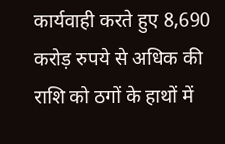कार्यवाही करते हुए 8,690 करोड़ रुपये से अधिक की राशि को ठगों के हाथों में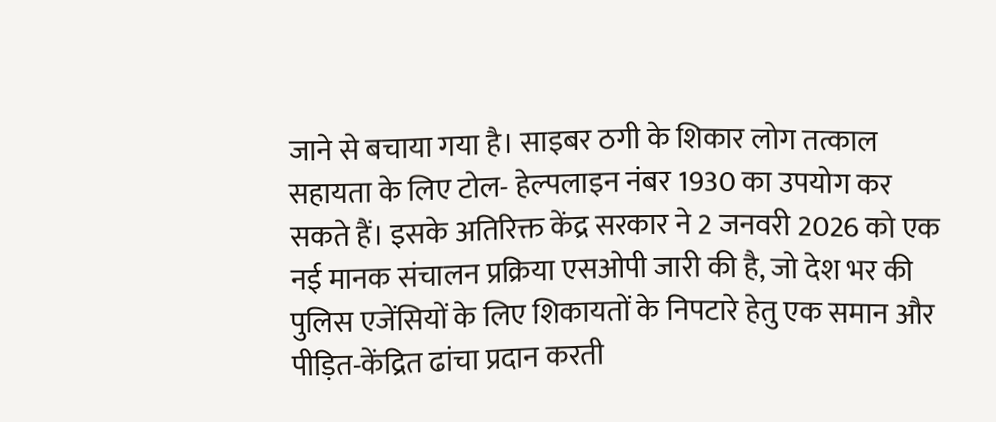जाने से बचाया गया है। साइबर ठगी के शिकार लोग तत्काल सहायता के लिए टोल- हेल्पलाइन नंबर 1930 का उपयोग कर सकते हैं। इसके अतिरिक्त केंद्र सरकार ने 2 जनवरी 2026 को एक नई मानक संचालन प्रक्रिया एसओपी जारी की है, जो देश भर की पुलिस एजेंसियों के लिए शिकायतों के निपटारे हेतु एक समान और पीड़ित-केंद्रित ढांचा प्रदान करती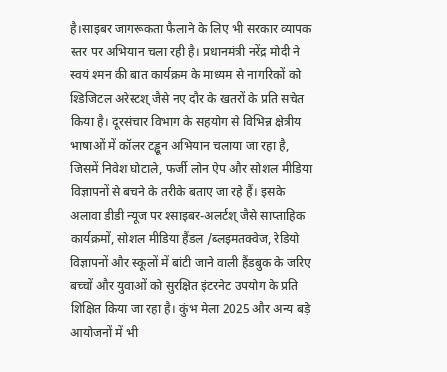है।साइबर जागरूकता फैलाने के लिए भी सरकार व्यापक स्तर पर अभियान चला रही है। प्रधानमंत्री नरेंद्र मोदी ने स्वयं श्मन की बात कार्यक्रम के माध्यम से नागरिकों को श्डिजिटल अरेस्टश् जैसे नए दौर के खतरों के प्रति सचेत किया है। दूरसंचार विभाग के सहयोग से विभिन्न क्षेत्रीय भाषाओं में कॉलर टड्ढून अभियान चलाया जा रहा है, जिसमें निवेश घोटाले, फर्जी लोन ऐप और सोशल मीडिया विज्ञापनों से बचने के तरीके बताए जा रहे हैं। इसके अलावा डीडी न्यूज पर श्साइबर-अलर्टश् जैसे साप्ताहिक कार्यक्रमों, सोशल मीडिया हैंडल /ब्लइमतक्वेज, रेडियो विज्ञापनों और स्कूलों में बांटी जाने वाली हैंडबुक के जरिए बच्चों और युवाओं को सुरक्षित इंटरनेट उपयोग के प्रति शिक्षित किया जा रहा है। कुंभ मेला 2025 और अन्य बड़े आयोजनों में भी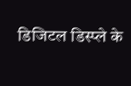डिजिटल डिस्प्ले के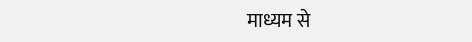माध्यम से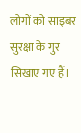लोगों को साइबर सुरक्षा के गुर सिखाए गए हैं।